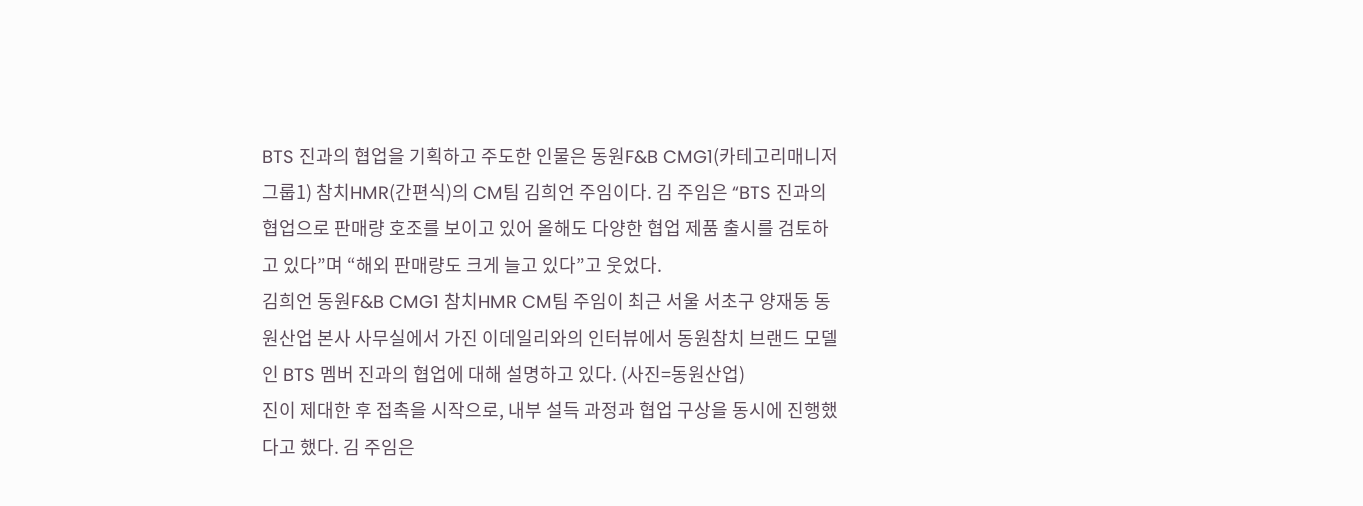BTS 진과의 협업을 기획하고 주도한 인물은 동원F&B CMG1(카테고리매니저그룹1) 참치HMR(간편식)의 CM팀 김희언 주임이다. 김 주임은 “BTS 진과의 협업으로 판매량 호조를 보이고 있어 올해도 다양한 협업 제품 출시를 검토하고 있다”며 “해외 판매량도 크게 늘고 있다”고 웃었다.
김희언 동원F&B CMG1 참치HMR CM팀 주임이 최근 서울 서초구 양재동 동원산업 본사 사무실에서 가진 이데일리와의 인터뷰에서 동원참치 브랜드 모델인 BTS 멤버 진과의 협업에 대해 설명하고 있다. (사진=동원산업)
진이 제대한 후 접촉을 시작으로, 내부 설득 과정과 협업 구상을 동시에 진행했다고 했다. 김 주임은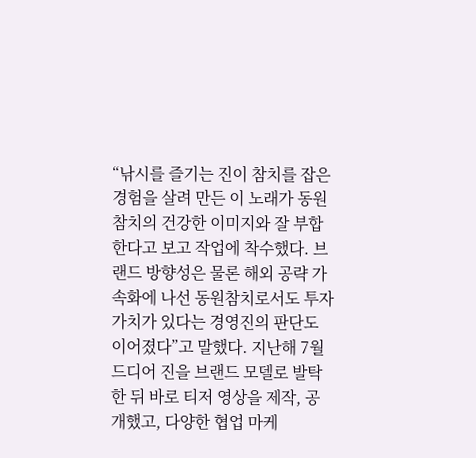“낚시를 즐기는 진이 참치를 잡은 경험을 살려 만든 이 노래가 동원참치의 건강한 이미지와 잘 부합한다고 보고 작업에 착수했다. 브랜드 방향성은 물론 해외 공략 가속화에 나선 동원참치로서도 투자 가치가 있다는 경영진의 판단도 이어졌다”고 말했다. 지난해 7월 드디어 진을 브랜드 모델로 발탁한 뒤 바로 티저 영상을 제작, 공개했고, 다양한 협업 마케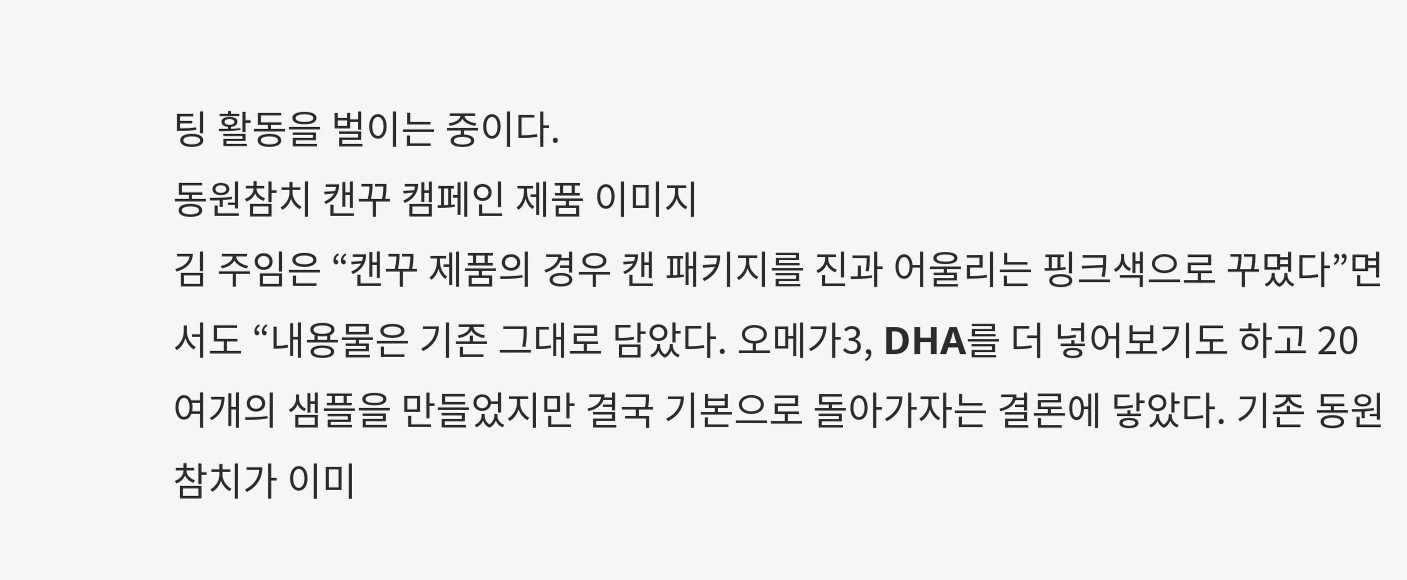팅 활동을 벌이는 중이다.
동원참치 캔꾸 캠페인 제품 이미지
김 주임은 “캔꾸 제품의 경우 캔 패키지를 진과 어울리는 핑크색으로 꾸몄다”면서도 “내용물은 기존 그대로 담았다. 오메가3, DHA를 더 넣어보기도 하고 20여개의 샘플을 만들었지만 결국 기본으로 돌아가자는 결론에 닿았다. 기존 동원참치가 이미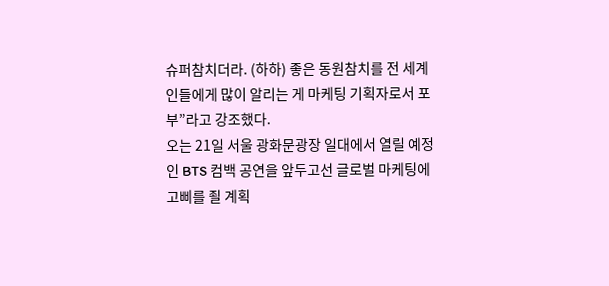슈퍼참치더라. (하하) 좋은 동원참치를 전 세계인들에게 많이 알리는 게 마케팅 기획자로서 포부”라고 강조했다.
오는 21일 서울 광화문광장 일대에서 열릴 예정인 BTS 컴백 공연을 앞두고선 글로벌 마케팅에 고삐를 죌 계획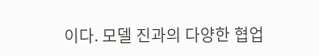이다. 모델 진과의 다양한 협업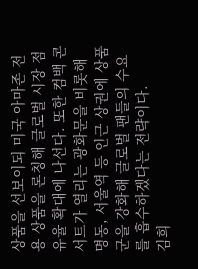상품을 선보이되 미국 아마존 전용 상품을 론칭해 글로벌 시장 점유율 확대에 나선다. 또한 컴백 콘서트가 열리는 광화문을 비롯해 명동, 서울역 등 인근 상권에 상품군을 강화해 글로벌 팬들의 수요를 흡수하겠다는 전략이다.
김희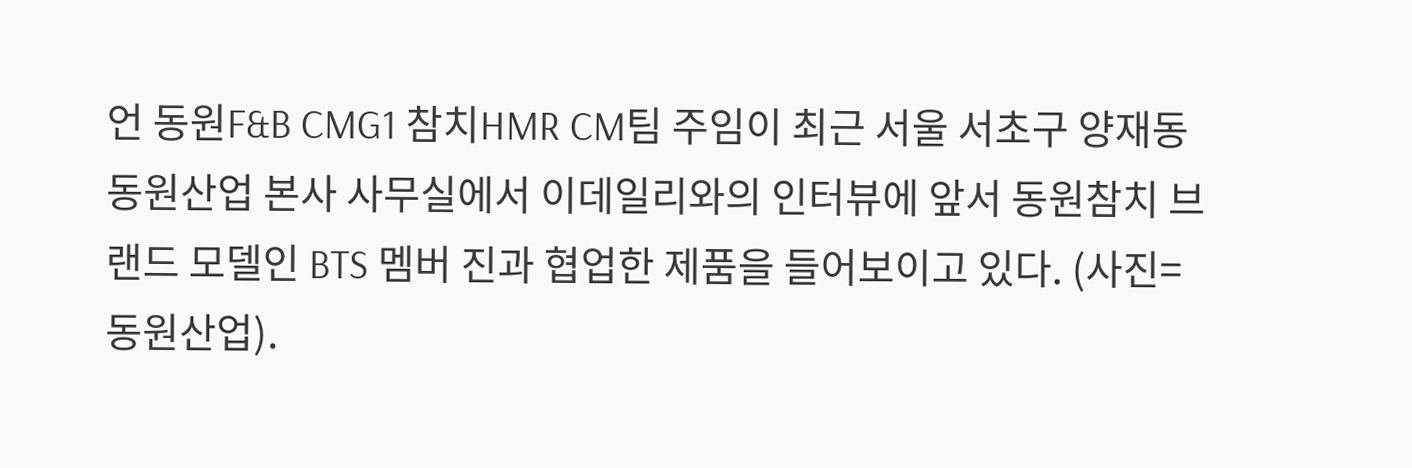언 동원F&B CMG1 참치HMR CM팀 주임이 최근 서울 서초구 양재동 동원산업 본사 사무실에서 이데일리와의 인터뷰에 앞서 동원참치 브랜드 모델인 BTS 멤버 진과 협업한 제품을 들어보이고 있다. (사진=동원산업).